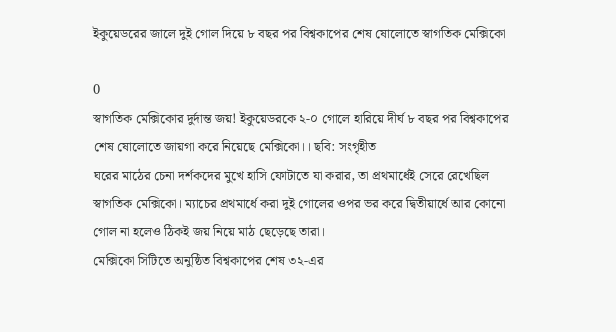ইকুয়েডরের জালে দুই গোল দিয়ে ৮ বছর পর বিশ্বকাপের শেষ ষোলোতে স্বাগতিক মেক্সিকো

0
স্বাগতিক মেক্সিকোর দুর্দান্ত জয়! ইকুয়েডরকে ২-০ গোলে হারিয়ে দীর্ঘ ৮ বছর পর বিশ্বকাপের শেষ ষোলোতে জায়গা করে নিয়েছে মেক্সিকো।। ছবি: সংগৃহীত
ঘরের মাঠের চেনা দর্শকদের মুখে হাসি ফোটাতে যা করার, তা প্রথমার্ধেই সেরে রেখেছিল স্বাগতিক মেক্সিকো। ম্যাচের প্রথমার্ধে করা দুই গোলের ওপর ভর করে দ্বিতীয়ার্ধে আর কোনো গোল না হলেও ঠিকই জয় নিয়ে মাঠ ছেড়েছে তারা।
মেক্সিকো সিটিতে অনুষ্ঠিত বিশ্বকাপের শেষ ৩২-এর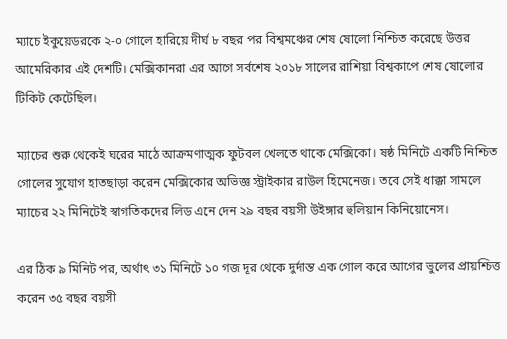ম্যাচে ইকুয়েডরকে ২-০ গোলে হারিয়ে দীর্ঘ ৮ বছর পর বিশ্বমঞ্চের শেষ ষোলো নিশ্চিত করেছে উত্তর আমেরিকার এই দেশটি। মেক্সিকানরা এর আগে সর্বশেষ ২০১৮ সালের রাশিয়া বিশ্বকাপে শেষ ষোলোর টিকিট কেটেছিল।

ম্যাচের শুরু থেকেই ঘরের মাঠে আক্রমণাত্মক ফুটবল খেলতে থাকে মেক্সিকো। ষষ্ঠ মিনিটে একটি নিশ্চিত গোলের সুযোগ হাতছাড়া করেন মেক্সিকোর অভিজ্ঞ স্ট্রাইকার রাউল হিমেনেজ। তবে সেই ধাক্কা সামলে ম্যাচের ২২ মিনিটেই স্বাগতিকদের লিড এনে দেন ২৯ বছর বয়সী উইঙ্গার হুলিয়ান কিনিয়োনেস।

এর ঠিক ৯ মিনিট পর, অর্থাৎ ৩১ মিনিটে ১০ গজ দূর থেকে দুর্দান্ত এক গোল করে আগের ভুলের প্রায়শ্চিত্ত করেন ৩৫ বছর বয়সী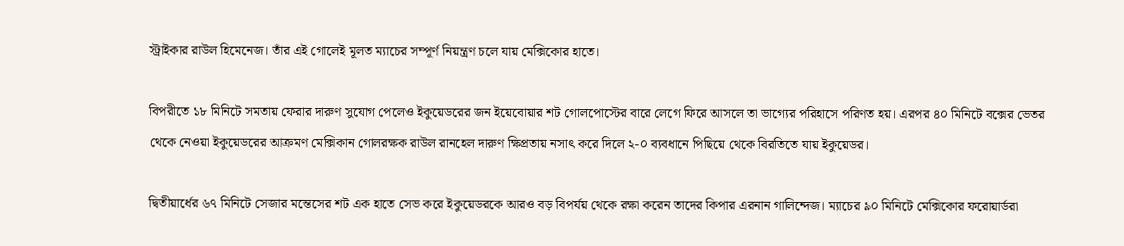স্ট্রাইকার রাউল হিমেনেজ। তাঁর এই গোলেই মূলত ম্যাচের সম্পূর্ণ নিয়ন্ত্রণ চলে যায় মেক্সিকোর হাতে।

বিপরীতে ১৮ মিনিটে সমতায় ফেরার দারুণ সুযোগ পেলেও ইকুয়েডরের জন ইয়েবোয়ার শট গোলপোস্টের বারে লেগে ফিরে আসলে তা ভাগ্যের পরিহাসে পরিণত হয়। এরপর ৪০ মিনিটে বক্সের ভেতর থেকে নেওয়া ইকুয়েডরের আক্রমণ মেক্সিকান গোলরক্ষক রাউল রানহেল দারুণ ক্ষিপ্রতায় নসাৎ করে দিলে ২-০ ব্যবধানে পিছিয়ে থেকে বিরতিতে যায় ইকুয়েডর।

দ্বিতীয়ার্ধের ৬৭ মিনিটে সেজার মন্তেসের শট এক হাতে সেভ করে ইকুয়েডরকে আরও বড় বিপর্যয় থেকে রক্ষা করেন তাদের কিপার এরনান গালিন্দেজ। ম্যাচের ৯০ মিনিটে মেক্সিকোর ফরোয়ার্ডরা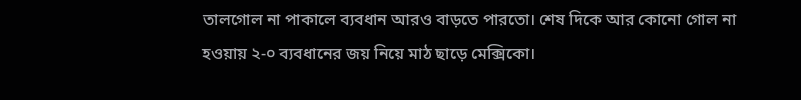তালগোল না পাকালে ব্যবধান আরও বাড়তে পারতো। শেষ দিকে আর কোনো গোল না হওয়ায় ২-০ ব্যবধানের জয় নিয়ে মাঠ ছাড়ে মেক্সিকো।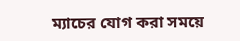ম্যাচের যোগ করা সময়ে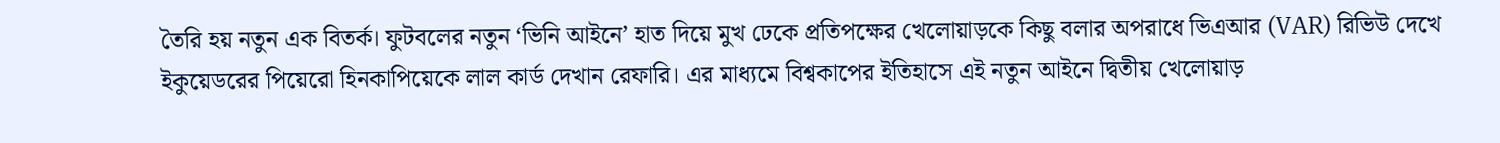তৈরি হয় নতুন এক বিতর্ক। ফুটবলের নতুন ‘ভিনি আইনে’ হাত দিয়ে মুখ ঢেকে প্রতিপক্ষের খেলোয়াড়কে কিছু বলার অপরাধে ভিএআর (VAR) রিভিউ দেখে ইকুয়েডরের পিয়েরো হিনকাপিয়েকে লাল কার্ড দেখান রেফারি। এর মাধ্যমে বিশ্বকাপের ইতিহাসে এই নতুন আইনে দ্বিতীয় খেলোয়াড়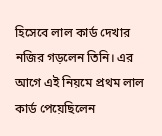হিসেবে লাল কার্ড দেখার নজির গড়লেন তিনি। এর আগে এই নিয়মে প্রথম লাল কার্ড পেয়েছিলেন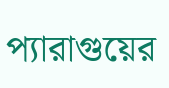প্যারাগুয়ের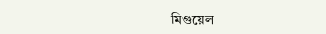মিগুয়েল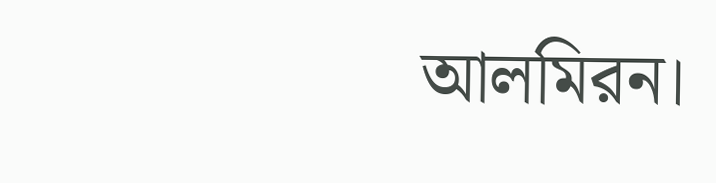আলমিরন।